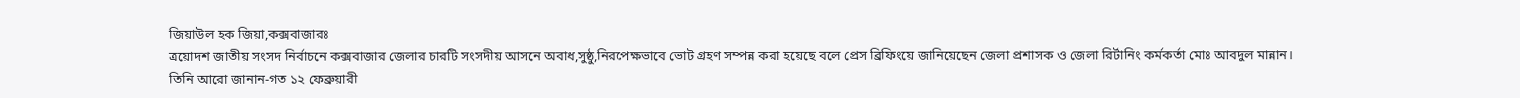জিয়াউল হক জিয়া,কক্সবাজারঃ
ত্রয়োদশ জাতীয় সংসদ নির্বাচনে কক্সবাজার জেলার চারটি সংসদীয় আসনে অবাধ,সুষ্ঠু,নিরপেক্ষভাবে ভোট গ্রহণ সম্পন্ন করা হয়েছে বলে প্রেস ব্রিফিংয়ে জানিয়েছেন জেলা প্রশাসক ও জেলা রির্টানিং কর্মকর্তা মোঃ আবদুল মান্নান।
তিনি আরো জানান-গত ১২ ফেব্রুয়ারী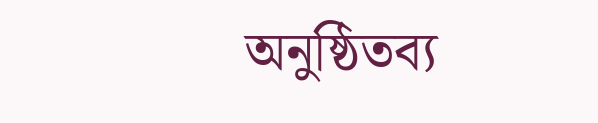অনুষ্ঠিতব্য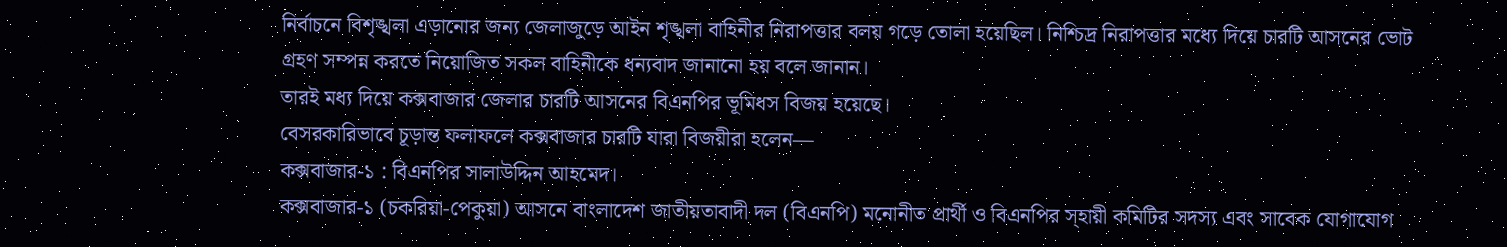নির্বাচনে বিশৃঙ্খলা এড়ানোর জন্য জেলাজুড়ে আইন শৃঙ্খলা বাহিনীর নিরাপত্তার বলয় গড়ে তোলা হয়েছিল। নিশ্চিদ্র নিরাপত্তার মধ্যে দিয়ে চারটি আসনের ভোট গ্রহণ সম্পন্ন করতে নিয়োজিত সকল বাহিনীকে ধন্যবাদ জানানো হয় বলে জানান।
তারই মধ্য দিয়ে কক্সবাজার জেলার চারটি আসনের বিএনপির ভূমিধস বিজয় হয়েছে।
বেসরকারিভাবে চূড়ান্ত ফলাফলে কক্সবাজার চারটি যারা বিজয়ীরা হলেন—
কক্সবাজার-১ : বিএনপির সালাউদ্দিন আহমেদ।
কক্সবাজার-১ (চকরিয়া-পেকুয়া) আসনে বাংলাদেশ জাতীয়তাবাদী দল (বিএনপি) মনোনীত প্রার্থী ও বিএনপির স্হায়ী কমিটির সদস্য এবং সাবেক যোগাযোগ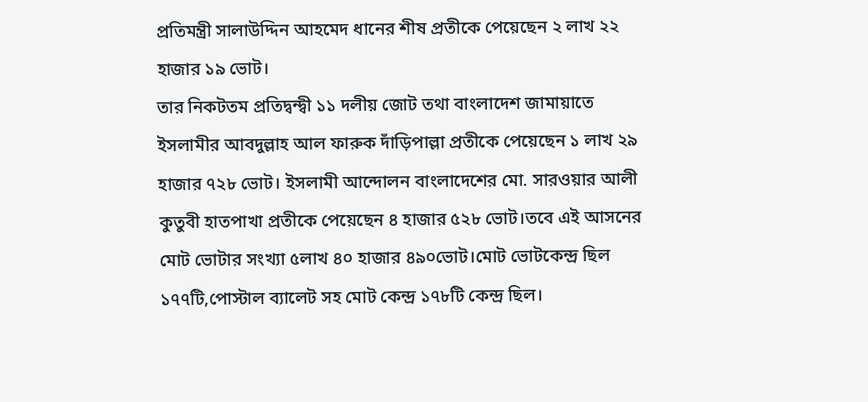প্রতিমন্ত্রী সালাউদ্দিন আহমেদ ধানের শীষ প্রতীকে পেয়েছেন ২ লাখ ২২ হাজার ১৯ ভোট।
তার নিকটতম প্রতিদ্বন্দ্বী ১১ দলীয় জোট তথা বাংলাদেশ জামায়াতে ইসলামীর আবদুল্লাহ আল ফারুক দাঁড়িপাল্লা প্রতীকে পেয়েছেন ১ লাখ ২৯ হাজার ৭২৮ ভোট। ইসলামী আন্দোলন বাংলাদেশের মো. সারওয়ার আলী কুতুবী হাতপাখা প্রতীকে পেয়েছেন ৪ হাজার ৫২৮ ভোট।তবে এই আসনের মোট ভোটার সংখ্যা ৫লাখ ৪০ হাজার ৪৯০ভোট।মোট ভোটকেন্দ্র ছিল ১৭৭টি,পোস্টাল ব্যালেট সহ মোট কেন্দ্র ১৭৮টি কেন্দ্র ছিল।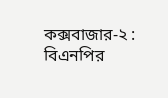কক্সবাজার-২ : বিএনপির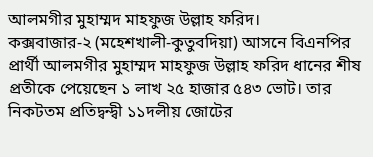আলমগীর মুহাম্মদ মাহফুজ উল্লাহ ফরিদ।
কক্সবাজার-২ (মহেশখালী-কুতুবদিয়া) আসনে বিএনপির প্রার্থী আলমগীর মুহাম্মদ মাহফুজ উল্লাহ ফরিদ ধানের শীষ প্রতীকে পেয়েছেন ১ লাখ ২৫ হাজার ৫৪৩ ভোট। তার নিকটতম প্রতিদ্বন্দ্বী ১১দলীয় জোটের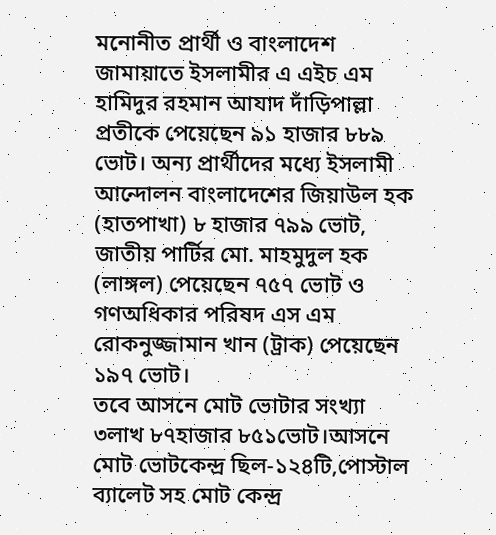মনোনীত প্রার্থী ও বাংলাদেশ জামায়াতে ইসলামীর এ এইচ এম হামিদুর রহমান আযাদ দাঁড়িপাল্লা প্রতীকে পেয়েছেন ৯১ হাজার ৮৮৯ ভোট। অন্য প্রার্থীদের মধ্যে ইসলামী আন্দোলন বাংলাদেশের জিয়াউল হক (হাতপাখা) ৮ হাজার ৭৯৯ ভোট, জাতীয় পার্টির মো. মাহমুদুল হক (লাঙ্গল) পেয়েছেন ৭৫৭ ভোট ও গণঅধিকার পরিষদ এস এম রোকনুজ্জামান খান (ট্রাক) পেয়েছেন ১৯৭ ভোট।
তবে আসনে মোট ভোটার সংখ্যা ৩লাখ ৮৭হাজার ৮৫১ভোট।আসনে মোট ভোটকেন্দ্র ছিল-১২৪টি,পোস্টাল ব্যালেট সহ মোট কেন্দ্র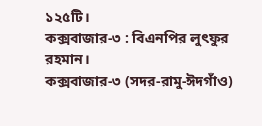১২৫টি।
কক্সবাজার-৩ : বিএনপির লুৎফুর রহমান।
কক্সবাজার-৩ (সদর-রামু-ঈদগাঁও)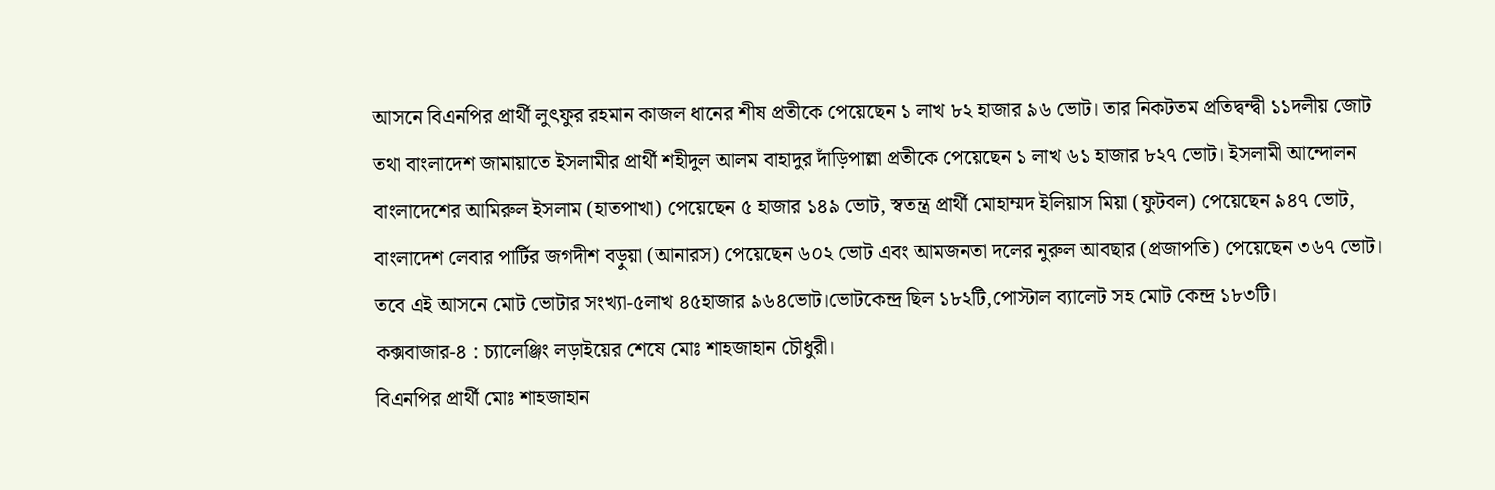আসনে বিএনপির প্রার্থী লুৎফুর রহমান কাজল ধানের শীষ প্রতীকে পেয়েছেন ১ লাখ ৮২ হাজার ৯৬ ভোট। তার নিকটতম প্রতিদ্বন্দ্বী ১১দলীয় জোট তথা বাংলাদেশ জামায়াতে ইসলামীর প্রার্থী শহীদুল আলম বাহাদুর দাঁড়িপাল্লা প্রতীকে পেয়েছেন ১ লাখ ৬১ হাজার ৮২৭ ভোট। ইসলামী আন্দোলন বাংলাদেশের আমিরুল ইসলাম (হাতপাখা) পেয়েছেন ৫ হাজার ১৪৯ ভোট, স্বতন্ত্র প্রার্থী মোহাম্মদ ইলিয়াস মিয়া (ফুটবল) পেয়েছেন ৯৪৭ ভোট, বাংলাদেশ লেবার পার্টির জগদীশ বড়ুয়া (আনারস) পেয়েছেন ৬০২ ভোট এবং আমজনতা দলের নুরুল আবছার (প্রজাপতি) পেয়েছেন ৩৬৭ ভোট।
তবে এই আসনে মোট ভোটার সংখ্যা-৫লাখ ৪৫হাজার ৯৬৪ভোট।ভোটকেন্দ্র ছিল ১৮২টি,পোস্টাল ব্যালেট সহ মোট কেন্দ্র ১৮৩টি।
কক্সবাজার-৪ : চ্যালেঞ্জিং লড়াইয়ের শেষে মোঃ শাহজাহান চৌধুরী।
বিএনপির প্রার্থী মোঃ শাহজাহান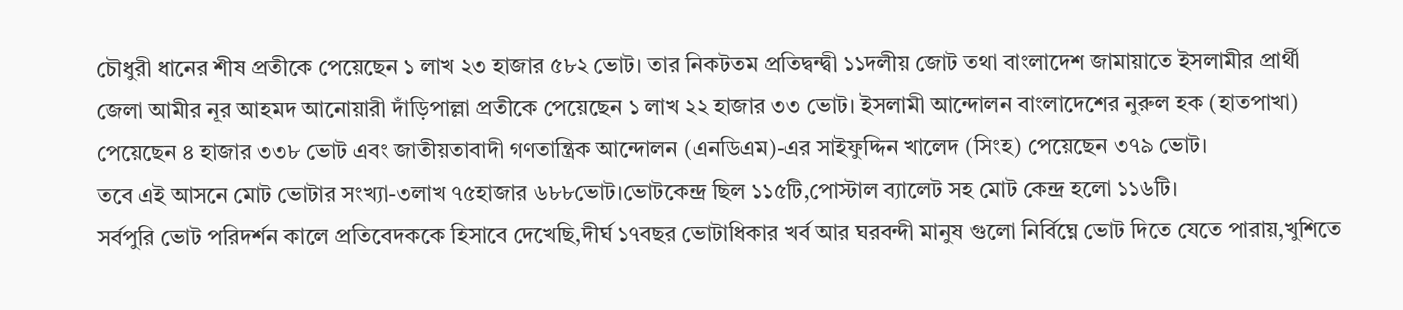চৌধুরী ধানের শীষ প্রতীকে পেয়েছেন ১ লাখ ২৩ হাজার ৫৮২ ভোট। তার নিকটতম প্রতিদ্বন্দ্বী ১১দলীয় জোট তথা বাংলাদেশ জামায়াতে ইসলামীর প্রার্থী জেলা আমীর নূর আহমদ আনোয়ারী দাঁড়িপাল্লা প্রতীকে পেয়েছেন ১ লাখ ২২ হাজার ৩৩ ভোট। ইসলামী আন্দোলন বাংলাদেশের নুরুল হক (হাতপাখা) পেয়েছেন ৪ হাজার ৩৩৮ ভোট এবং জাতীয়তাবাদী গণতান্ত্রিক আন্দোলন (এনডিএম)-এর সাইফুদ্দিন খালেদ (সিংহ) পেয়েছেন ৩৭৯ ভোট।
তবে এই আসনে মোট ভোটার সংখ্যা-৩লাখ ৭৫হাজার ৬৮৮ভোট।ভোটকেন্দ্র ছিল ১১৫টি,পোস্টাল ব্যালেট সহ মোট কেন্দ্র হলো ১১৬টি।
সর্বপুরি ভোট পরিদর্শন কালে প্রতিবেদককে হিসাবে দেখেছি,দীর্ঘ ১৭বছর ভোটাধিকার খর্ব আর ঘরবন্দী মানুষ গুলো নির্বিঘ্নে ভোট দিতে যেতে পারায়,খুশিতে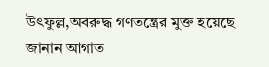উৎফুল্ল,অবরুদ্ধ গণতন্ত্রের মুক্ত হয়েছে জানান আগাত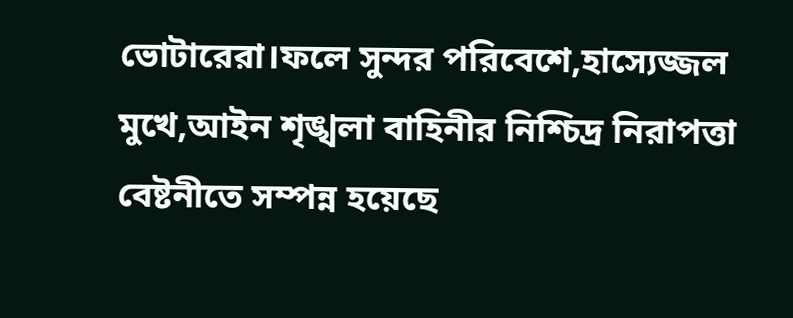ভোটারেরা।ফলে সুন্দর পরিবেশে,হাস্যেজ্জল মুখে,আইন শৃঙ্খলা বাহিনীর নিশ্চিদ্র নিরাপত্তা বেষ্টনীতে সম্পন্ন হয়েছে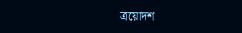ত্রয়োদশ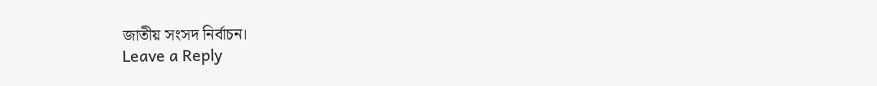জাতীয় সংসদ নির্বাচন।
Leave a Reply